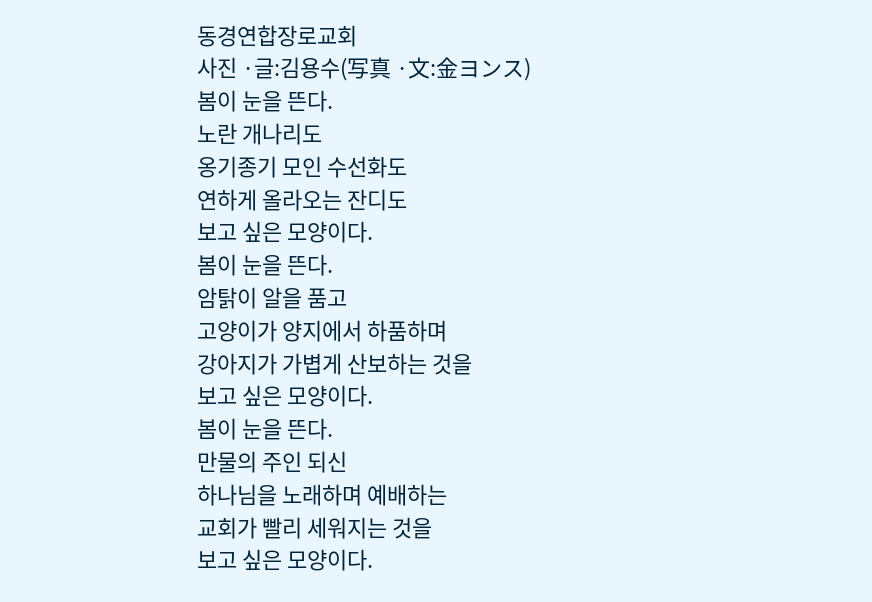동경연합장로교회
사진 ·글:김용수(写真 ·文:金ヨンス)
봄이 눈을 뜬다.
노란 개나리도
옹기종기 모인 수선화도
연하게 올라오는 잔디도
보고 싶은 모양이다.
봄이 눈을 뜬다.
암탉이 알을 품고
고양이가 양지에서 하품하며
강아지가 가볍게 산보하는 것을
보고 싶은 모양이다.
봄이 눈을 뜬다.
만물의 주인 되신
하나님을 노래하며 예배하는
교회가 빨리 세워지는 것을
보고 싶은 모양이다.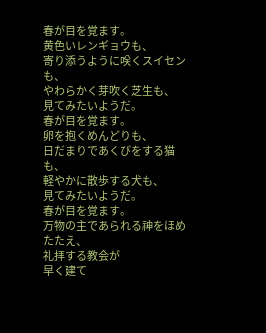春が目を覚ます。
黄色いレンギョウも、
寄り添うように咲くスイセンも、
やわらかく芽吹く芝生も、
見てみたいようだ。
春が目を覚ます。
卵を抱くめんどりも、
日だまりであくびをする猫も、
軽やかに散歩する犬も、
見てみたいようだ。
春が目を覚ます。
万物の主であられる神をほめたたえ、
礼拝する教会が
早く建て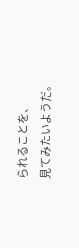られることを、
見てみたいようだ。